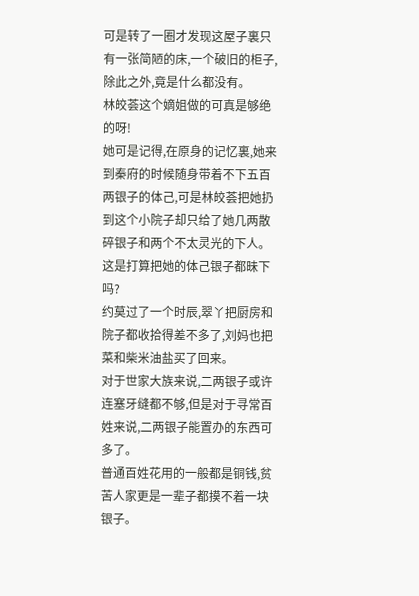可是转了一圈才发现这屋子裏只有一张简陋的床,一个破旧的柜子,除此之外,竟是什么都没有。
林皎荟这个嫡姐做的可真是够绝的呀!
她可是记得,在原身的记忆裏,她来到秦府的时候随身带着不下五百两银子的体己,可是林皎荟把她扔到这个小院子却只给了她几两散碎银子和两个不太灵光的下人。
这是打算把她的体己银子都昧下吗?
约莫过了一个时辰,翠丫把厨房和院子都收拾得差不多了,刘妈也把菜和柴米油盐买了回来。
对于世家大族来说,二两银子或许连塞牙缝都不够,但是对于寻常百姓来说,二两银子能置办的东西可多了。
普通百姓花用的一般都是铜钱,贫苦人家更是一辈子都摸不着一块银子。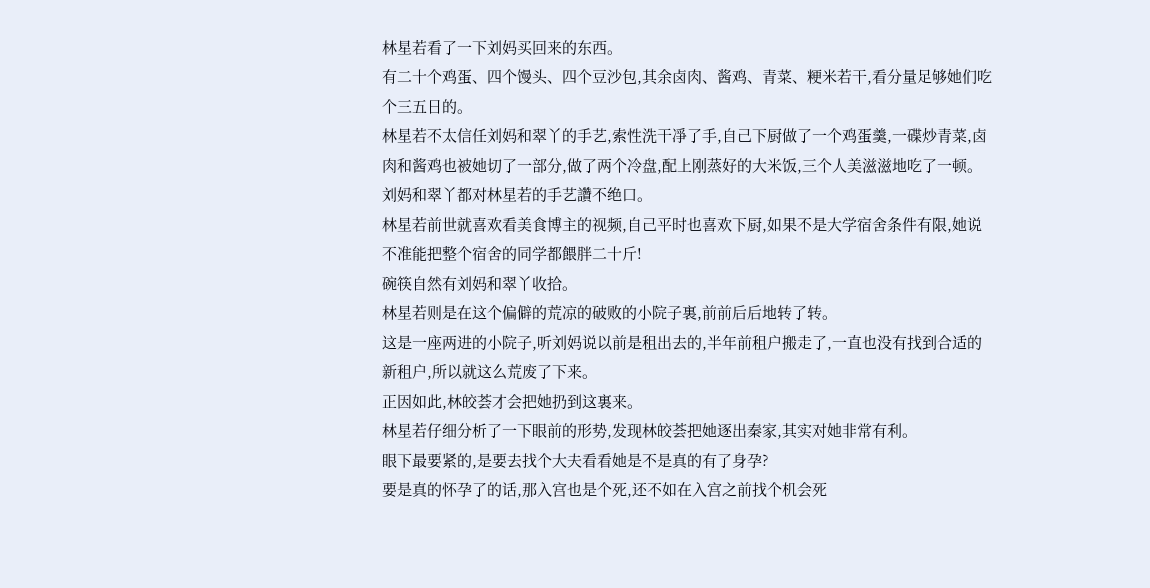林星若看了一下刘妈买回来的东西。
有二十个鸡蛋、四个馒头、四个豆沙包,其余卤肉、酱鸡、青菜、粳米若干,看分量足够她们吃个三五日的。
林星若不太信任刘妈和翠丫的手艺,索性洗干凈了手,自己下厨做了一个鸡蛋羹,一碟炒青菜,卤肉和酱鸡也被她切了一部分,做了两个冷盘,配上刚蒸好的大米饭,三个人美滋滋地吃了一顿。
刘妈和翠丫都对林星若的手艺讚不绝口。
林星若前世就喜欢看美食博主的视频,自己平时也喜欢下厨,如果不是大学宿舍条件有限,她说不准能把整个宿舍的同学都餵胖二十斤!
碗筷自然有刘妈和翠丫收拾。
林星若则是在这个偏僻的荒凉的破败的小院子裏,前前后后地转了转。
这是一座两进的小院子,听刘妈说以前是租出去的,半年前租户搬走了,一直也没有找到合适的新租户,所以就这么荒废了下来。
正因如此,林皎荟才会把她扔到这裏来。
林星若仔细分析了一下眼前的形势,发现林皎荟把她逐出秦家,其实对她非常有利。
眼下最要紧的,是要去找个大夫看看她是不是真的有了身孕?
要是真的怀孕了的话,那入宫也是个死,还不如在入宫之前找个机会死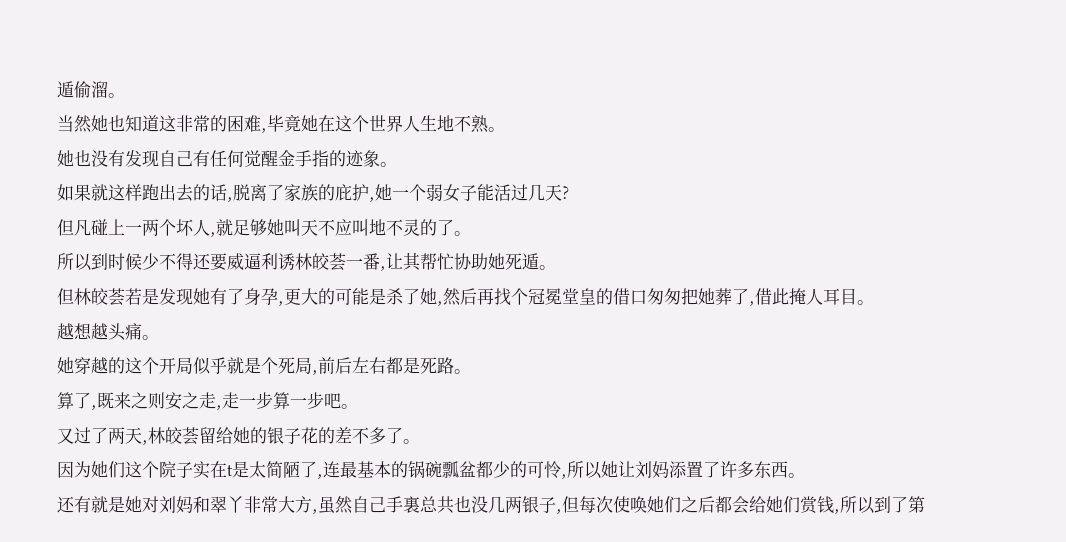遁偷溜。
当然她也知道这非常的困难,毕竟她在这个世界人生地不熟。
她也没有发现自己有任何觉醒金手指的迹象。
如果就这样跑出去的话,脱离了家族的庇护,她一个弱女子能活过几天?
但凡碰上一两个坏人,就足够她叫天不应叫地不灵的了。
所以到时候少不得还要威逼利诱林皎荟一番,让其帮忙协助她死遁。
但林皎荟若是发现她有了身孕,更大的可能是杀了她,然后再找个冠冕堂皇的借口匆匆把她葬了,借此掩人耳目。
越想越头痛。
她穿越的这个开局似乎就是个死局,前后左右都是死路。
算了,既来之则安之走,走一步算一步吧。
又过了两天,林皎荟留给她的银子花的差不多了。
因为她们这个院子实在t是太简陋了,连最基本的锅碗瓢盆都少的可怜,所以她让刘妈添置了许多东西。
还有就是她对刘妈和翠丫非常大方,虽然自己手裏总共也没几两银子,但每次使唤她们之后都会给她们赏钱,所以到了第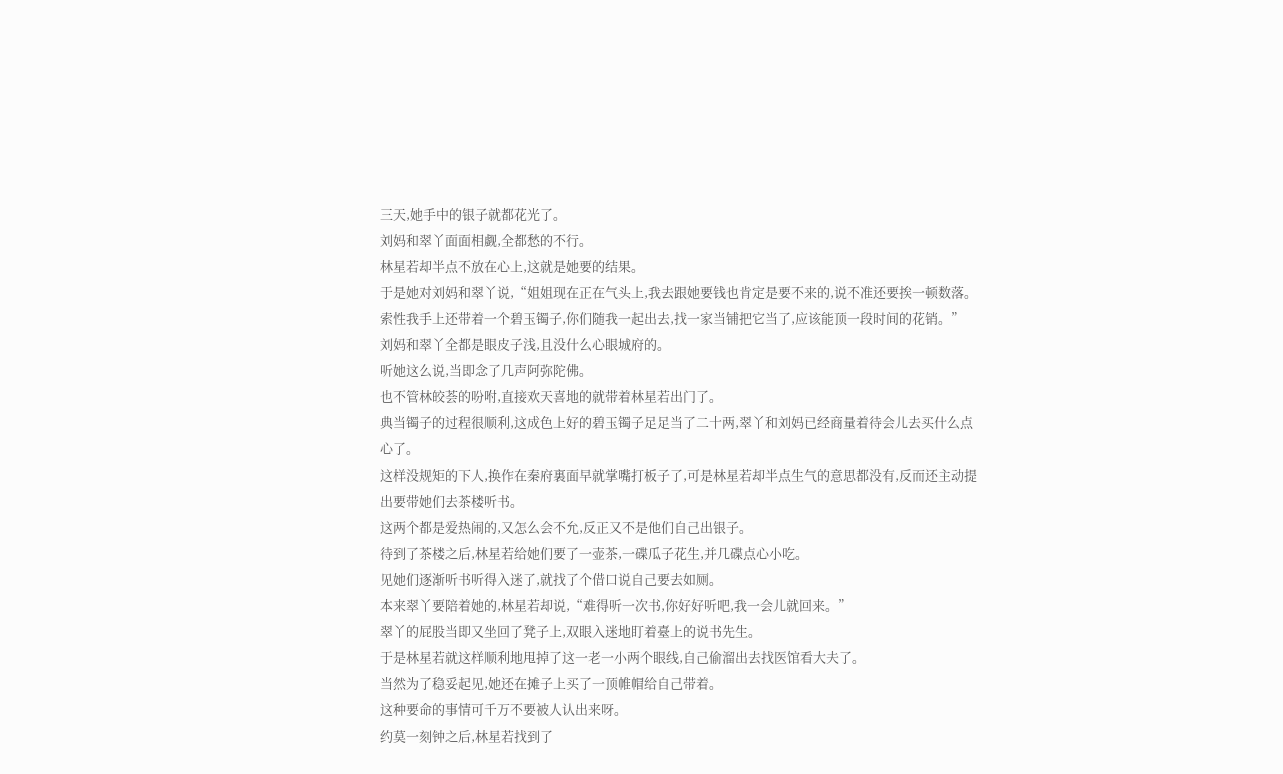三天,她手中的银子就都花光了。
刘妈和翠丫面面相觑,全都愁的不行。
林星若却半点不放在心上,这就是她要的结果。
于是她对刘妈和翠丫说,“姐姐现在正在气头上,我去跟她要钱也肯定是要不来的,说不准还要挨一顿数落。
索性我手上还带着一个碧玉镯子,你们随我一起出去,找一家当铺把它当了,应该能顶一段时间的花销。”
刘妈和翠丫全都是眼皮子浅,且没什么心眼城府的。
听她这么说,当即念了几声阿弥陀佛。
也不管林皎荟的吩咐,直接欢天喜地的就带着林星若出门了。
典当镯子的过程很顺利,这成色上好的碧玉镯子足足当了二十两,翠丫和刘妈已经商量着待会儿去买什么点心了。
这样没规矩的下人,换作在秦府裏面早就掌嘴打板子了,可是林星若却半点生气的意思都没有,反而还主动提出要带她们去茶楼听书。
这两个都是爱热闹的,又怎么会不允,反正又不是他们自己出银子。
待到了茶楼之后,林星若给她们要了一壶茶,一碟瓜子花生,并几碟点心小吃。
见她们逐渐听书听得入迷了,就找了个借口说自己要去如厕。
本来翠丫要陪着她的,林星若却说,“难得听一次书,你好好听吧,我一会儿就回来。”
翠丫的屁股当即又坐回了凳子上,双眼入迷地盯着臺上的说书先生。
于是林星若就这样顺利地甩掉了这一老一小两个眼线,自己偷溜出去找医馆看大夫了。
当然为了稳妥起见,她还在摊子上买了一顶帷帽给自己带着。
这种要命的事情可千万不要被人认出来呀。
约莫一刻钟之后,林星若找到了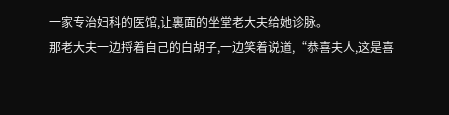一家专治妇科的医馆,让裏面的坐堂老大夫给她诊脉。
那老大夫一边捋着自己的白胡子,一边笑着说道,“恭喜夫人,这是喜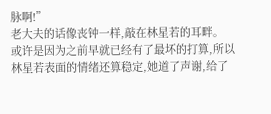脉啊!”
老大夫的话像丧钟一样,敲在林星若的耳畔。
或许是因为之前早就已经有了最坏的打算,所以林星若表面的情绪还算稳定,她道了声谢,给了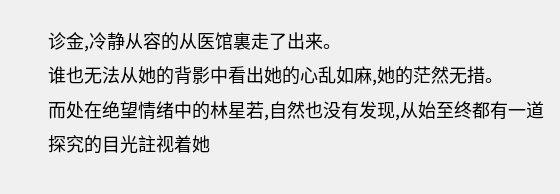诊金,冷静从容的从医馆裏走了出来。
谁也无法从她的背影中看出她的心乱如麻,她的茫然无措。
而处在绝望情绪中的林星若,自然也没有发现,从始至终都有一道探究的目光註视着她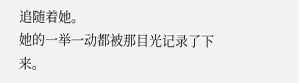追随着她。
她的一举一动都被那目光记录了下来。